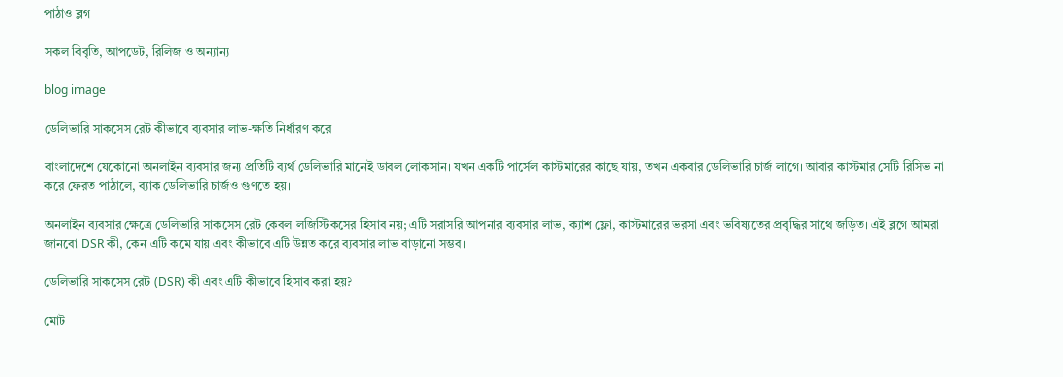পাঠাও ব্লগ

সকল বিবৃতি, আপডেট, রিলিজ ও অন্যান্য

blog image

ডেলিভারি সাকসেস রেট কীভাবে ব্যবসার লাভ-ক্ষতি নির্ধারণ করে

বাংলাদেশে যেকোনো অনলাইন ব্যবসার জন্য প্রতিটি ব্যর্থ ডেলিভারি মানেই ডাবল লোকসান। যখন একটি পার্সেল কাস্টমারের কাছে যায়, তখন একবার ডেলিভারি চার্জ লাগে। আবার কাস্টমার সেটি রিসিভ না করে ফেরত পাঠালে, ব্যাক ডেলিভারি চার্জও গুণতে হয়।

অনলাইন ব্যবসার ক্ষেত্রে ডেলিভারি সাকসেস রেট কেবল লজিস্টিকসের হিসাব নয়; এটি সরাসরি আপনার ব্যবসার লাভ, ক্যাশ ফ্লো, কাস্টমারের ভরসা এবং ভবিষ্যতের প্রবৃদ্ধির সাথে জড়িত। এই ব্লগে আমরা জানবো DSR কী, কেন এটি কমে যায় এবং কীভাবে এটি উন্নত করে ব্যবসার লাভ বাড়ানো সম্ভব।

ডেলিভারি সাকসেস রেট (DSR) কী এবং এটি কীভাবে হিসাব করা হয়?

মোট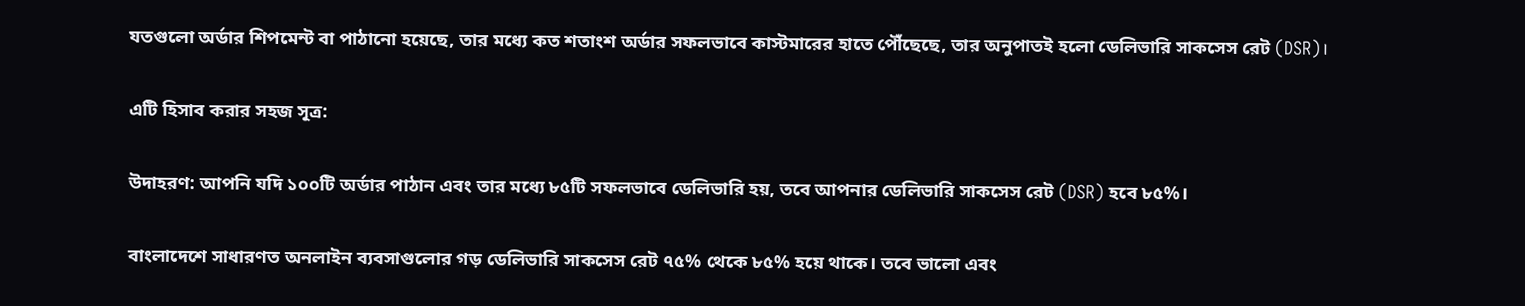যতগুলো অর্ডার শিপমেন্ট বা পাঠানো হয়েছে, তার মধ্যে কত শতাংশ অর্ডার সফলভাবে কাস্টমারের হাতে পৌঁছেছে, তার অনুপাতই হলো ডেলিভারি সাকসেস রেট (DSR)।

এটি হিসাব করার সহজ সূত্র:

উদাহরণ: আপনি যদি ১০০টি অর্ডার পাঠান এবং তার মধ্যে ৮৫টি সফলভাবে ডেলিভারি হয়, তবে আপনার ডেলিভারি সাকসেস রেট (DSR) হবে ৮৫%।

বাংলাদেশে সাধারণত অনলাইন ব্যবসাগুলোর গড় ডেলিভারি সাকসেস রেট ৭৫% থেকে ৮৫% হয়ে থাকে। তবে ভালো এবং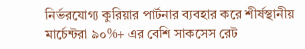নির্ভরযোগ্য কুরিয়ার পার্টনার ব্যবহার করে শীর্ষস্থানীয় মার্চেন্টরা ৯০%+ এর বেশি সাকসেস রেট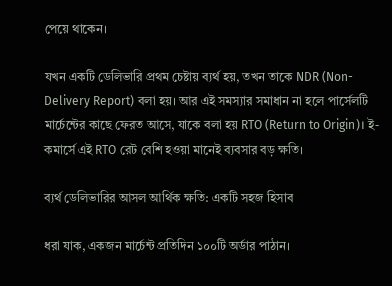পেয়ে থাকেন।

যখন একটি ডেলিভারি প্রথম চেষ্টায় ব্যর্থ হয়, তখন তাকে NDR (Non-Delivery Report) বলা হয়। আর এই সমস্যার সমাধান না হলে পার্সেলটি মার্চেন্টের কাছে ফেরত আসে, যাকে বলা হয় RTO (Return to Origin)। ই-কমার্সে এই RTO রেট বেশি হওয়া মানেই ব্যবসার বড় ক্ষতি।

ব্যর্থ ডেলিভারির আসল আর্থিক ক্ষতি: একটি সহজ হিসাব

ধরা যাক, একজন মার্চেন্ট প্রতিদিন ১০০টি অর্ডার পাঠান।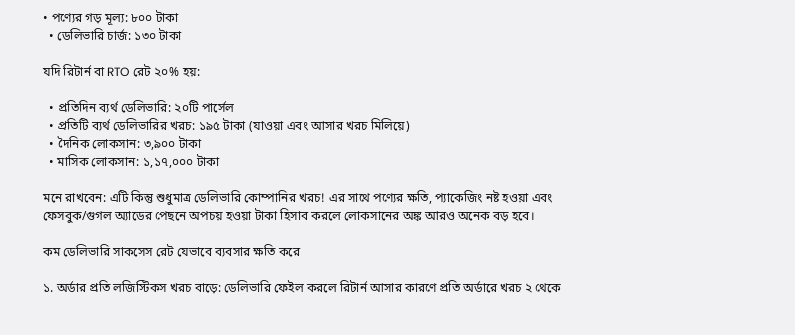• পণ্যের গড় মূল্য: ৮০০ টাকা
  • ডেলিভারি চার্জ: ১৩০ টাকা

যদি রিটার্ন বা RTO রেট ২০% হয়:

  • প্রতিদিন ব্যর্থ ডেলিভারি: ২০টি পার্সেল
  • প্রতিটি ব্যর্থ ডেলিভারির খরচ: ১৯৫ টাকা (যাওয়া এবং আসার খরচ মিলিয়ে)
  • দৈনিক লোকসান: ৩,৯০০ টাকা
  • মাসিক লোকসান: ১,১৭,০০০ টাকা

মনে রাখবেন: এটি কিন্তু শুধুমাত্র ডেলিভারি কোম্পানির খরচ! এর সাথে পণ্যের ক্ষতি, প্যাকেজিং নষ্ট হওয়া এবং ফেসবুক/গুগল অ্যাডের পেছনে অপচয় হওয়া টাকা হিসাব করলে লোকসানের অঙ্ক আরও অনেক বড় হবে।

কম ডেলিভারি সাকসেস রেট যেভাবে ব্যবসার ক্ষতি করে

১. অর্ডার প্রতি লজিস্টিকস খরচ বাড়ে: ডেলিভারি ফেইল করলে রিটার্ন আসার কারণে প্রতি অর্ডারে খরচ ২ থেকে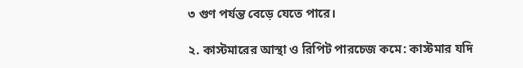৩ গুণ পর্যন্ত বেড়ে যেতে পারে।

২. কাস্টমারের আস্থা ও রিপিট পারচেজ কমে: কাস্টমার যদি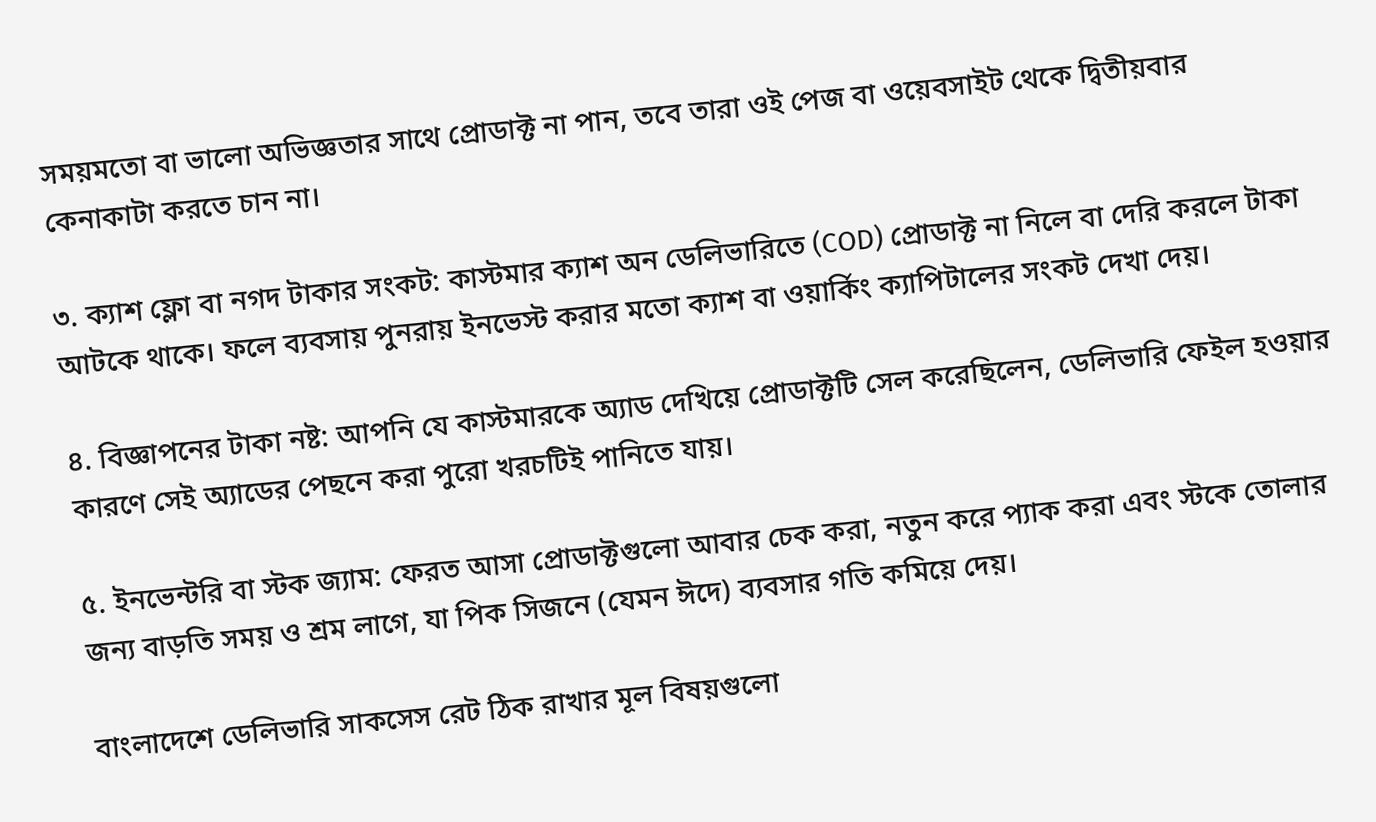সময়মতো বা ভালো অভিজ্ঞতার সাথে প্রোডাক্ট না পান, তবে তারা ওই পেজ বা ওয়েবসাইট থেকে দ্বিতীয়বার কেনাকাটা করতে চান না।

৩. ক্যাশ ফ্লো বা নগদ টাকার সংকট: কাস্টমার ক্যাশ অন ডেলিভারিতে (COD) প্রোডাক্ট না নিলে বা দেরি করলে টাকা আটকে থাকে। ফলে ব্যবসায় পুনরায় ইনভেস্ট করার মতো ক্যাশ বা ওয়ার্কিং ক্যাপিটালের সংকট দেখা দেয়।

৪. বিজ্ঞাপনের টাকা নষ্ট: আপনি যে কাস্টমারকে অ্যাড দেখিয়ে প্রোডাক্টটি সেল করেছিলেন, ডেলিভারি ফেইল হওয়ার কারণে সেই অ্যাডের পেছনে করা পুরো খরচটিই পানিতে যায়।

৫. ইনভেন্টরি বা স্টক জ্যাম: ফেরত আসা প্রোডাক্টগুলো আবার চেক করা, নতুন করে প্যাক করা এবং স্টকে তোলার জন্য বাড়তি সময় ও শ্রম লাগে, যা পিক সিজনে (যেমন ঈদে) ব্যবসার গতি কমিয়ে দেয়।

বাংলাদেশে ডেলিভারি সাকসেস রেট ঠিক রাখার মূল বিষয়গুলো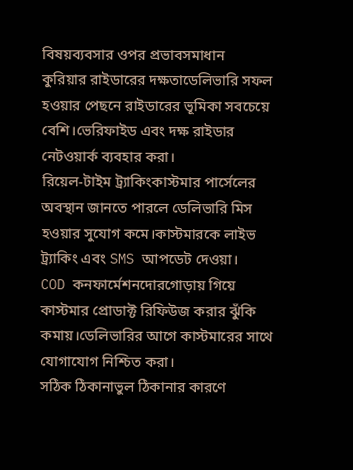বিষয়ব্যবসার ওপর প্রভাবসমাধান
কুরিয়ার রাইডারের দক্ষতাডেলিভারি সফল হওয়ার পেছনে রাইডারের ভূমিকা সবচেয়ে বেশি।ভেরিফাইড এবং দক্ষ রাইডার নেটওয়ার্ক ব্যবহার করা।
রিয়েল-টাইম ট্র্যাকিংকাস্টমার পার্সেলের অবস্থান জানতে পারলে ডেলিভারি মিস হওয়ার সুযোগ কমে।কাস্টমারকে লাইভ ট্র্যাকিং এবং SMS আপডেট দেওয়া।
COD কনফার্মেশনদোরগোড়ায় গিয়ে কাস্টমার প্রোডাক্ট রিফিউজ করার ঝুঁকি কমায়।ডেলিভারির আগে কাস্টমারের সাথে যোগাযোগ নিশ্চিত করা।
সঠিক ঠিকানাভুল ঠিকানার কারণে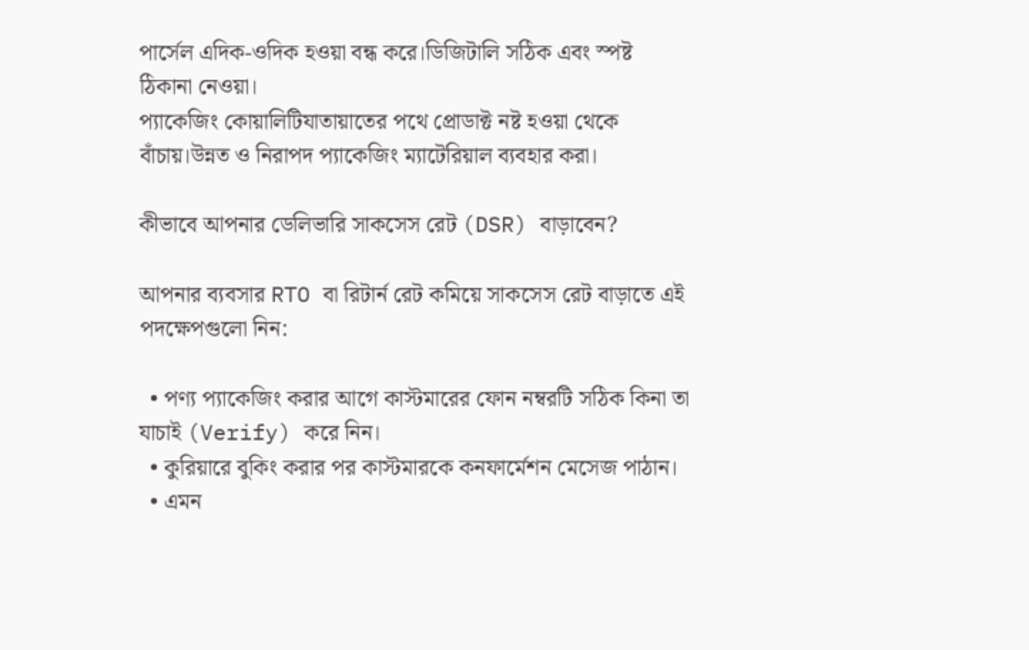পার্সেল এদিক-ওদিক হওয়া বন্ধ করে।ডিজিটালি সঠিক এবং স্পষ্ট ঠিকানা নেওয়া।
প্যাকেজিং কোয়ালিটিযাতায়াতের পথে প্রোডাক্ট নষ্ট হওয়া থেকে বাঁচায়।উন্নত ও নিরাপদ প্যাকেজিং ম্যাটেরিয়াল ব্যবহার করা।

কীভাবে আপনার ডেলিভারি সাকসেস রেট (DSR) বাড়াবেন?

আপনার ব্যবসার RTO বা রিটার্ন রেট কমিয়ে সাকসেস রেট বাড়াতে এই পদক্ষেপগুলো নিন:

  • পণ্য প্যাকেজিং করার আগে কাস্টমারের ফোন নম্বরটি সঠিক কিনা তা যাচাই (Verify) করে নিন।
  • কুরিয়ারে বুকিং করার পর কাস্টমারকে কনফার্মেশন মেসেজ পাঠান।
  • এমন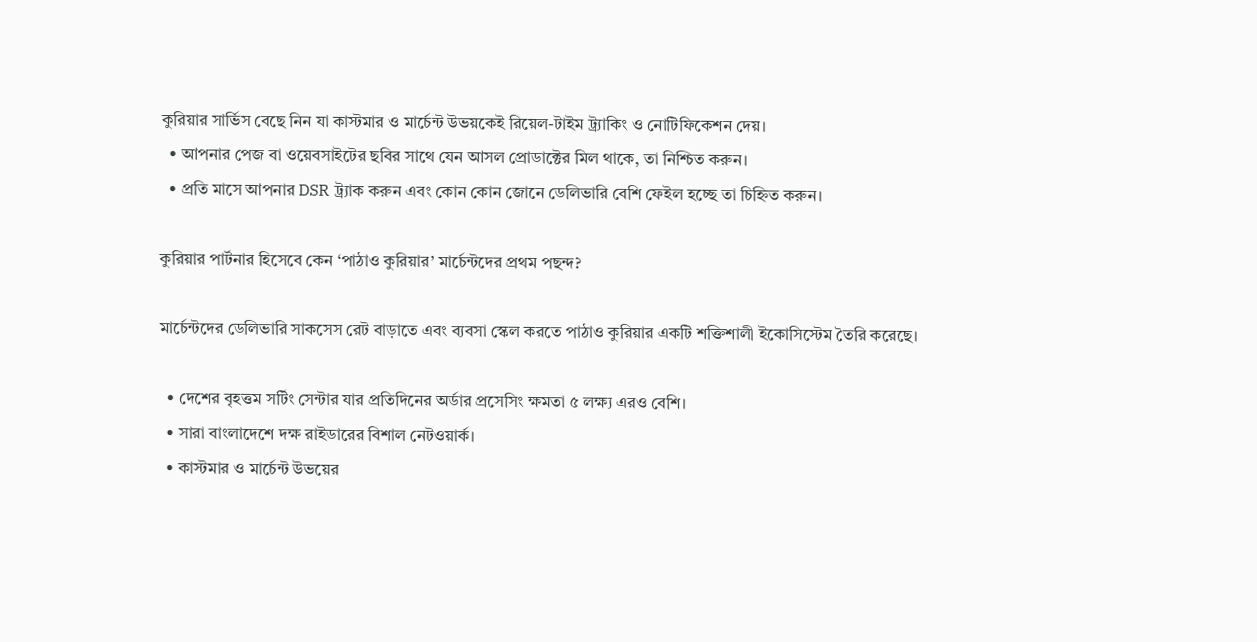কুরিয়ার সার্ভিস বেছে নিন যা কাস্টমার ও মার্চেন্ট উভয়কেই রিয়েল-টাইম ট্র্যাকিং ও নোটিফিকেশন দেয়।
  • আপনার পেজ বা ওয়েবসাইটের ছবির সাথে যেন আসল প্রোডাক্টের মিল থাকে, তা নিশ্চিত করুন।
  • প্রতি মাসে আপনার DSR ট্র্যাক করুন এবং কোন কোন জোনে ডেলিভারি বেশি ফেইল হচ্ছে তা চিহ্নিত করুন।

কুরিয়ার পার্টনার হিসেবে কেন ‘পাঠাও কুরিয়ার’ মার্চেন্টদের প্রথম পছন্দ?

মার্চেন্টদের ডেলিভারি সাকসেস রেট বাড়াতে এবং ব্যবসা স্কেল করতে পাঠাও কুরিয়ার একটি শক্তিশালী ইকোসিস্টেম তৈরি করেছে।

  • দেশের বৃহত্তম সর্টিং সেন্টার যার প্রতিদিনের অর্ডার প্রসেসিং ক্ষমতা ৫ লক্ষ্য এরও বেশি।
  • সারা বাংলাদেশে দক্ষ রাইডারের বিশাল নেটওয়ার্ক।
  • কাস্টমার ও মার্চেন্ট উভয়ের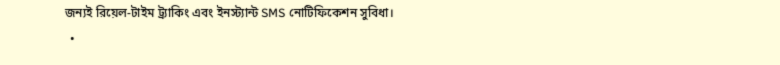জন্যই রিয়েল-টাইম ট্র্যাকিং এবং ইনস্ট্যান্ট SMS নোটিফিকেশন সুবিধা।
  •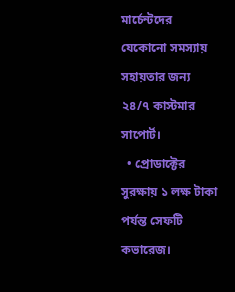মার্চেন্টদের যেকোনো সমস্যায় সহায়তার জন্য ২৪/৭ কাস্টমার সাপোর্ট।
  • প্রোডাক্টের সুরক্ষায় ১ লক্ষ টাকা পর্যন্ত সেফটি কভারেজ।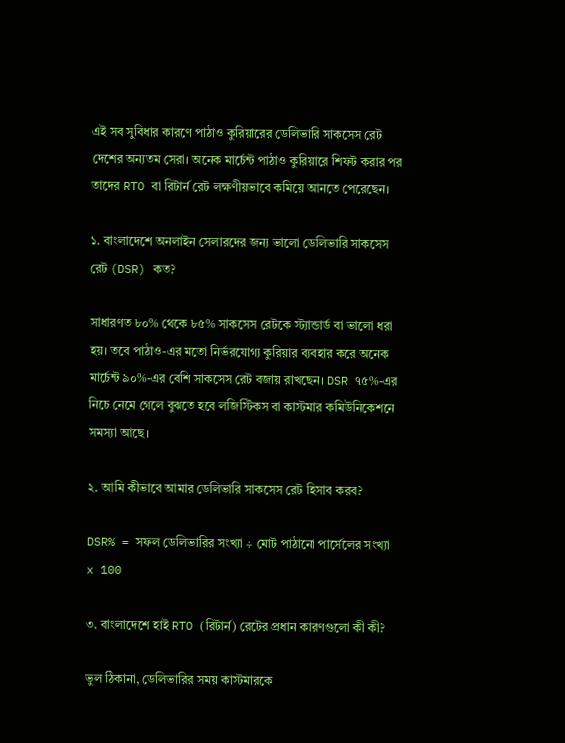এই সব সুবিধার কারণে পাঠাও কুরিয়ারের ডেলিভারি সাকসেস রেট দেশের অন্যতম সেরা। অনেক মার্চেন্ট পাঠাও কুরিয়ারে শিফট করার পর তাদের RTO বা রিটার্ন রেট লক্ষণীয়ভাবে কমিয়ে আনতে পেরেছেন।

১. বাংলাদেশে অনলাইন সেলারদের জন্য ভালো ডেলিভারি সাকসেস রেট (DSR) কত?

সাধারণত ৮০% থেকে ৮৫% সাকসেস রেটকে স্ট্যান্ডার্ড বা ভালো ধরা হয়। তবে পাঠাও-এর মতো নির্ভরযোগ্য কুরিয়ার ব্যবহার করে অনেক মার্চেন্ট ৯০%-এর বেশি সাকসেস রেট বজায় রাখছেন। DSR ৭৫%-এর নিচে নেমে গেলে বুঝতে হবে লজিস্টিকস বা কাস্টমার কমিউনিকেশনে সমস্যা আছে।

২. আমি কীভাবে আমার ডেলিভারি সাকসেস রেট হিসাব করব?

DSR% = সফল ডেলিভারির সংখ্যা ÷ মোট পাঠানো পার্সেলের সংখ্যা x 100

৩. বাংলাদেশে হাই RTO (রিটার্ন) রেটের প্রধান কারণগুলো কী কী?

ভুল ঠিকানা, ডেলিভারির সময় কাস্টমারকে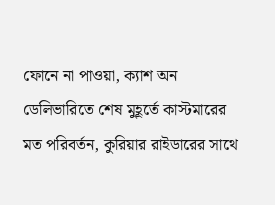ফোনে না পাওয়া, ক্যাশ অন ডেলিভারিতে শেষ মুহূর্তে কাস্টমারের মত পরিবর্তন, কুরিয়ার রাইডারের সাথে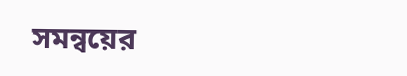সমন্বয়ের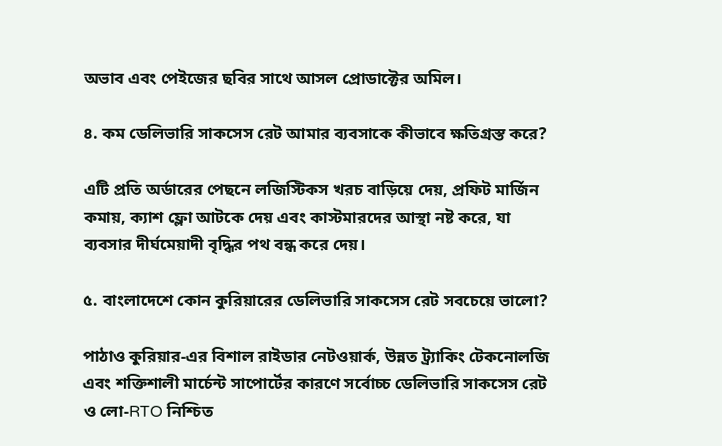অভাব এবং পেইজের ছবির সাথে আসল প্রোডাক্টের অমিল।

৪. কম ডেলিভারি সাকসেস রেট আমার ব্যবসাকে কীভাবে ক্ষতিগ্রস্ত করে?

এটি প্রতি অর্ডারের পেছনে লজিস্টিকস খরচ বাড়িয়ে দেয়, প্রফিট মার্জিন কমায়, ক্যাশ ফ্লো আটকে দেয় এবং কাস্টমারদের আস্থা নষ্ট করে, যা ব্যবসার দীর্ঘমেয়াদী বৃদ্ধির পথ বন্ধ করে দেয়।

৫. বাংলাদেশে কোন কুরিয়ারের ডেলিভারি সাকসেস রেট সবচেয়ে ভালো?

পাঠাও কুরিয়ার-এর বিশাল রাইডার নেটওয়ার্ক, উন্নত ট্র্যাকিং টেকনোলজি এবং শক্তিশালী মার্চেন্ট সাপোর্টের কারণে সর্বোচ্চ ডেলিভারি সাকসেস রেট ও লো-RTO নিশ্চিত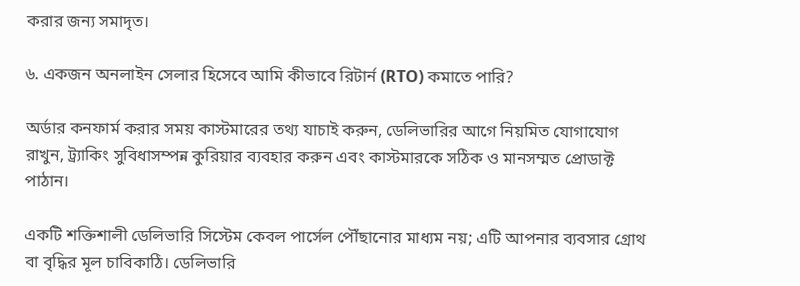করার জন্য সমাদৃত।

৬. একজন অনলাইন সেলার হিসেবে আমি কীভাবে রিটার্ন (RTO) কমাতে পারি?

অর্ডার কনফার্ম করার সময় কাস্টমারের তথ্য যাচাই করুন, ডেলিভারির আগে নিয়মিত যোগাযোগ রাখুন, ট্র্যাকিং সুবিধাসম্পন্ন কুরিয়ার ব্যবহার করুন এবং কাস্টমারকে সঠিক ও মানসম্মত প্রোডাক্ট পাঠান।

একটি শক্তিশালী ডেলিভারি সিস্টেম কেবল পার্সেল পৌঁছানোর মাধ্যম নয়; এটি আপনার ব্যবসার গ্রোথ বা বৃদ্ধির মূল চাবিকাঠি। ডেলিভারি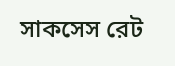সাকসেস রেট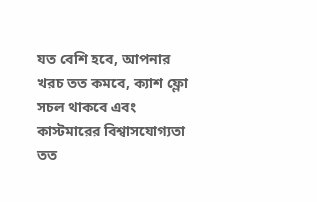যত বেশি হবে, আপনার খরচ তত কমবে, ক্যাশ ফ্লো সচল থাকবে এবং কাস্টমারের বিশ্বাসযোগ্যতা তত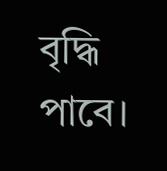বৃদ্ধি পাবে।